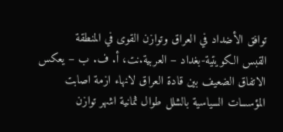توافق الأضداد في العراق وتوازن القوى في المنطقة
القبس الكويتية-بغداد – العربية.نت، أ. ف. ب – يعكس الاتفاق الضعيف بين قادة العراق لانهاء ازمة اصابت المؤسسات السياسية بالشلل طوال ثمانية اشهر توازن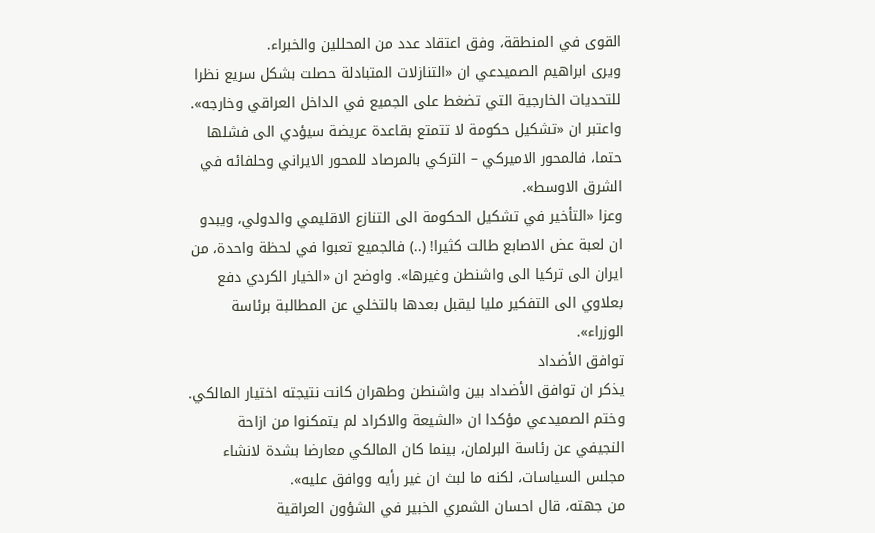القوى في المنطقة، وفق اعتقاد عدد من المحللين والخبراء.
ويرى ابراهيم الصميدعي ان «التنازلات المتبادلة حصلت بشكل سريع نظرا للتحديات الخارجية التي تضغط على الجميع في الداخل العراقي وخارجه». واعتبر ان «تشكيل حكومة لا تتمتع بقاعدة عريضة سيؤدي الى فشلها حتما، فالمحور الاميركي – التركي بالمرصاد للمحور الايراني وحلفائه في الشرق الاوسط».
وعزا «التأخير في تشكيل الحكومة الى التنازع الاقليمي والدولي، ويبدو ان لعبة عض الاصابع طالت كثيرا! (..) فالجميع تعبوا في لحظة واحدة، من ايران الى تركيا الى واشنطن وغيرها». واوضح ان «الخيار الكردي دفع بعلاوي الى التفكير مليا ليقبل بعدها بالتخلي عن المطالبة برئاسة الوزراء».
توافق الأضداد
يذكر ان توافق الأضداد بين واشنطن وطهران كانت نتيجته اختيار المالكي. وختم الصميدعي مؤكدا ان «الشيعة والاكراد لم يتمكنوا من ازاحة النجيفي عن رئاسة البرلمان، بينما كان المالكي معارضا بشدة لانشاء مجلس السياسات، لكنه ما لبث ان غير رأيه ووافق عليه».
من جهته، قال احسان الشمري الخبير في الشؤون العراقية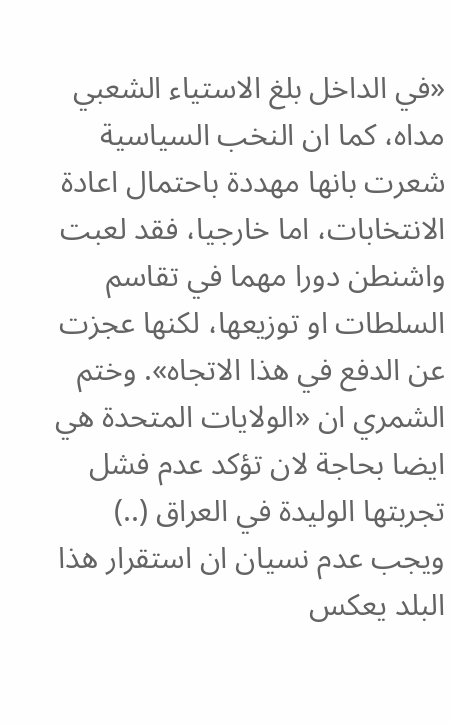«في الداخل بلغ الاستياء الشعبي مداه، كما ان النخب السياسية شعرت بانها مهددة باحتمال اعادة الانتخابات، اما خارجيا، فقد لعبت واشنطن دورا مهما في تقاسم السلطات او توزيعها، لكنها عجزت عن الدفع في هذا الاتجاه». وختم الشمري ان «الولايات المتحدة هي ايضا بحاجة لان تؤكد عدم فشل تجربتها الوليدة في العراق (..) ويجب عدم نسيان ان استقرار هذا البلد يعكس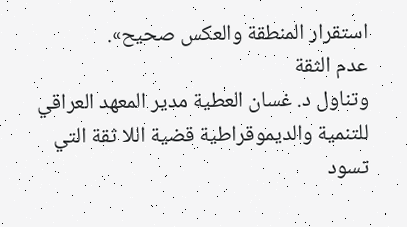استقرار المنطقة والعكس صحيح».
عدم الثقة
وتناول د. غسان العطية مدير المعهد العراقي للتنمية والديموقراطية قضية اللا ثقة التي تسود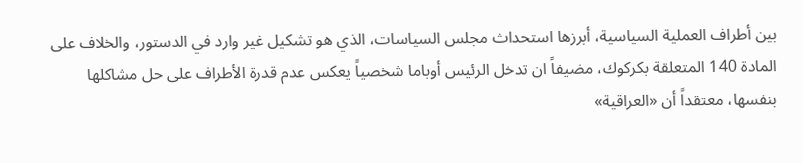بين أطراف العملية السياسية، أبرزها استحداث مجلس السياسات، الذي هو تشكيل غير وارد في الدستور، والخلاف على المادة 140 المتعلقة بكركوك، مضيفاً ان تدخل الرئيس أوباما شخصياً يعكس عدم قدرة الأطراف على حل مشاكلها بنفسها، معتقداً أن «العراقية»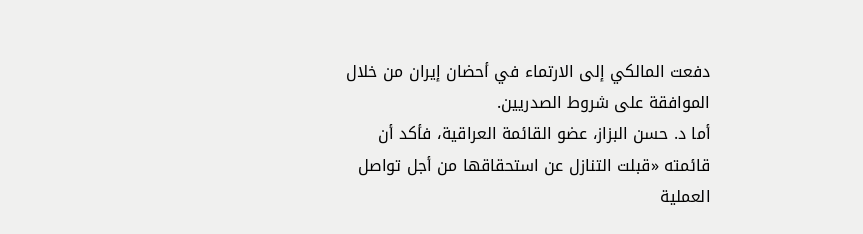دفعت المالكي إلى الارتماء في أحضان إيران من خلال الموافقة على شروط الصدريين.
أما د. حسن البزاز، عضو القائمة العراقية، فأكد أن قائمته «قبلت التنازل عن استحقاقها من أجل تواصل العملية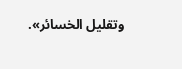وتقليل الخسائر».